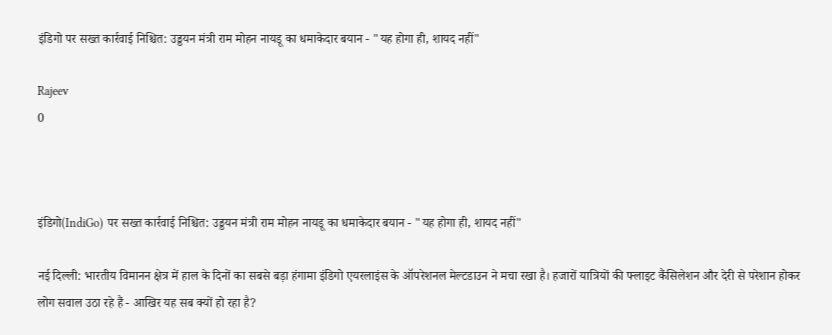इंडिगो पर सख्त कार्रवाई निश्चित: उड्डयन मंत्री राम मोहन नायडू का धमाकेदार बयान - "यह होगा ही, शायद नहीं"

Rajeev
0



इंडिगो(IndiGo) पर सख्त कार्रवाई निश्चित: उड्डयन मंत्री राम मोहन नायडू का धमाकेदार बयान - "यह होगा ही, शायद नहीं"

नई दिल्ली: भारतीय विमानन क्षेत्र में हाल के दिनों का सबसे बड़ा हंगामा इंडिगो एयरलाइंस के ऑपरेशनल मेल्टडाउन ने मचा रखा है। हजारों यात्रियों की फ्लाइट कैंसिलेशन और देरी से परेशान होकर लोग सवाल उठा रहे हैं - आखिर यह सब क्यों हो रहा है?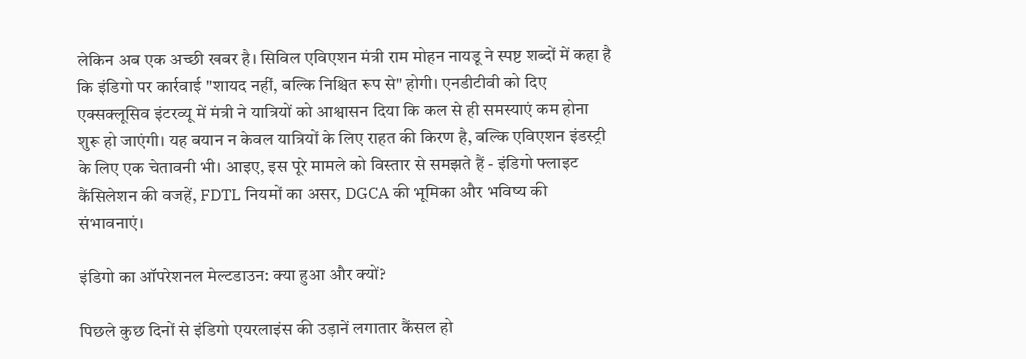लेकिन अब एक अच्छी खबर है। सिविल एविएशन मंत्री राम मोहन नायडू ने स्पष्ट शब्दों में कहा है कि इंडिगो पर कार्रवाई "शायद नहीं, बल्कि निश्चित रूप से" होगी। एनडीटीवी को दिए एक्सक्लूसिव इंटरव्यू में मंत्री ने यात्रियों को आश्वासन दिया कि कल से ही समस्याएं कम होना शुरू हो जाएंगी। यह बयान न केवल यात्रियों के लिए राहत की किरण है, बल्कि एविएशन इंडस्ट्री के लिए एक चेतावनी भी। आइए, इस पूरे मामले को विस्तार से समझते हैं - इंडिगो फ्लाइट कैंसिलेशन की वजहें, FDTL नियमों का असर, DGCA की भूमिका और भविष्य की संभावनाएं।

इंडिगो का ऑपरेशनल मेल्टडाउन: क्या हुआ और क्यों?

पिछले कुछ दिनों से इंडिगो एयरलाइंस की उड़ानें लगातार कैंसल हो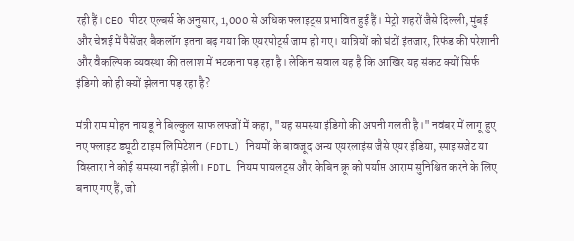रही हैं। CEO पीटर एल्बर्स के अनुसार, 1,000 से अधिक फ्लाइट्स प्रभावित हुई हैं। मेट्रो शहरों जैसे दिल्ली, मुंबई और चेन्नई में पैसेंजर बैकलॉग इतना बढ़ गया कि एयरपोर्ट्स जाम हो गए। यात्रियों को घंटों इंतजार, रिफंड की परेशानी और वैकल्पिक व्यवस्था की तलाश में भटकना पड़ रहा है। लेकिन सवाल यह है कि आखिर यह संकट क्यों सिर्फ इंडिगो को ही क्यों झेलना पड़ रहा है?

मंत्री राम मोहन नायडू ने बिल्कुल साफ लफ्जों में कहा, "यह समस्या इंडिगो की अपनी गलती है।" नवंबर में लागू हुए नए फ्लाइट ड्यूटी टाइम लिमिटेशन (FDTL) नियमों के बावजूद अन्य एयरलाइंस जैसे एयर इंडिया, स्पाइसजेट या विस्तारा ने कोई समस्या नहीं झेली। FDTL नियम पायलट्स और केबिन क्रू को पर्याप्त आराम सुनिश्चित करने के लिए बनाए गए हैं, जो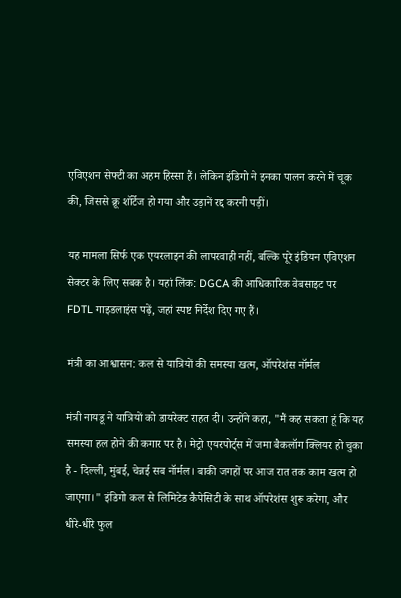एविएशन सेफ्टी का अहम हिस्सा हैं। लेकिन इंडिगो ने इनका पालन करने में चूक की, जिससे क्रू शॉर्टेज हो गया और उड़ानें रद्द करनी पड़ीं।

यह मामला सिर्फ एक एयरलाइन की लापरवाही नहीं, बल्कि पूरे इंडियन एविएशन सेक्टर के लिए सबक है। यहां लिंक: DGCA की आधिकारिक वेबसाइट पर FDTL गाइडलाइंस पढ़ें, जहां स्पष्ट निर्देश दिए गए हैं।

मंत्री का आश्वासन: कल से यात्रियों की समस्या खत्म, ऑपरेशंस नॉर्मल

मंत्री नायडू ने यात्रियों को डायरेक्ट राहत दी। उन्होंने कहा, "मैं कह सकता हूं कि यह समस्या हल होने की कगार पर है। मेट्रो एयरपोर्ट्स में जमा बैकलॉग क्लियर हो चुका है - दिल्ली, मुंबई, चेन्नई सब नॉर्मल। बाकी जगहों पर आज रात तक काम खत्म हो जाएगा।" इंडिगो कल से लिमिटेड कैपेसिटी के साथ ऑपरेशंस शुरू करेगा, और धीरे-धीरे फुल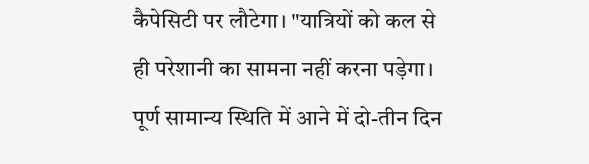कैपेसिटी पर लौटेगा। "यात्रियों को कल से ही परेशानी का सामना नहीं करना पड़ेगा। पूर्ण सामान्य स्थिति में आने में दो-तीन दिन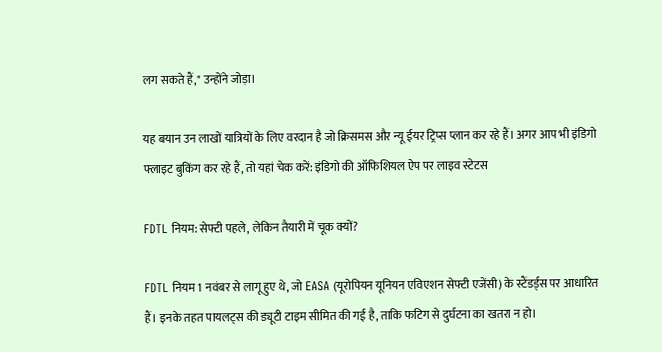लग सकते हैं," उन्होंने जोड़ा।

यह बयान उन लाखों यात्रियों के लिए वरदान है जो क्रिसमस और न्यू ईयर ट्रिप्स प्लान कर रहे हैं। अगर आप भी इंडिगो फ्लाइट बुकिंग कर रहे हैं, तो यहां चेक करें: इंडिगो की ऑफिशियल ऐप पर लाइव स्टेटस

FDTL नियम: सेफ्टी पहले, लेकिन तैयारी में चूक क्यों?

FDTL नियम 1 नवंबर से लागू हुए थे, जो EASA (यूरोपियन यूनियन एविएशन सेफ्टी एजेंसी) के स्टैंडर्ड्स पर आधारित हैं। इनके तहत पायलट्स की ड्यूटी टाइम सीमित की गई है, ताकि फटिग से दुर्घटना का खतरा न हो।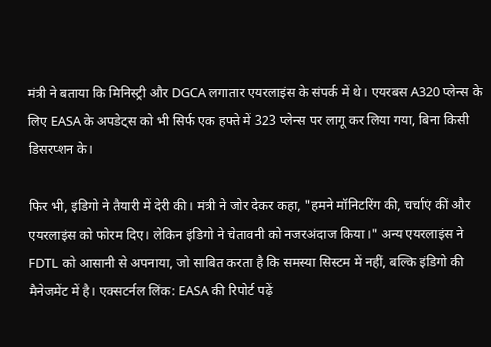मंत्री ने बताया कि मिनिस्ट्री और DGCA लगातार एयरलाइंस के संपर्क में थे। एयरबस A320 प्लेन्स के लिए EASA के अपडेट्स को भी सिर्फ एक हफ्ते में 323 प्लेन्स पर लागू कर लिया गया, बिना किसी डिसरप्शन के।

फिर भी, इंडिगो ने तैयारी में देरी की। मंत्री ने जोर देकर कहा, "हमने मॉनिटरिंग की, चर्चाएं कीं और एयरलाइंस को फोरम दिए। लेकिन इंडिगो ने चेतावनी को नजरअंदाज किया।" अन्य एयरलाइंस ने FDTL को आसानी से अपनाया, जो साबित करता है कि समस्या सिस्टम में नहीं, बल्कि इंडिगो की मैनेजमेंट में है। एक्सटर्नल लिंक: EASA की रिपोर्ट पढ़ें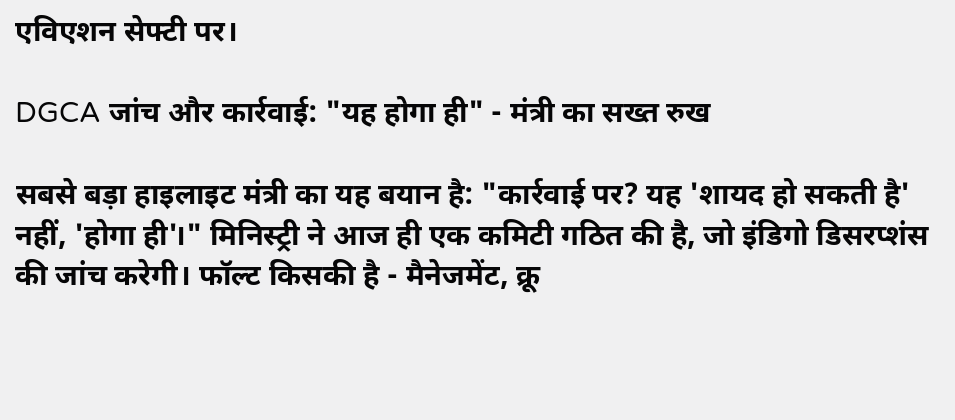एविएशन सेफ्टी पर।

DGCA जांच और कार्रवाई: "यह होगा ही" - मंत्री का सख्त रुख

सबसे बड़ा हाइलाइट मंत्री का यह बयान है: "कार्रवाई पर? यह 'शायद हो सकती है' नहीं, 'होगा ही'।" मिनिस्ट्री ने आज ही एक कमिटी गठित की है, जो इंडिगो डिसरप्शंस की जांच करेगी। फॉल्ट किसकी है - मैनेजमेंट, क्रू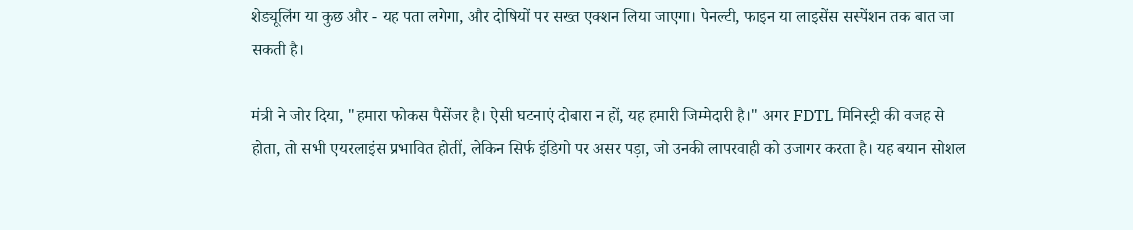शेड्यूलिंग या कुछ और - यह पता लगेगा, और दोषियों पर सख्त एक्शन लिया जाएगा। पेनल्टी, फाइन या लाइसेंस सस्पेंशन तक बात जा सकती है।

मंत्री ने जोर दिया, "हमारा फोकस पैसेंजर है। ऐसी घटनाएं दोबारा न हों, यह हमारी जिम्मेदारी है।" अगर FDTL मिनिस्ट्री की वजह से होता, तो सभी एयरलाइंस प्रभावित होतीं, लेकिन सिर्फ इंडिगो पर असर पड़ा, जो उनकी लापरवाही को उजागर करता है। यह बयान सोशल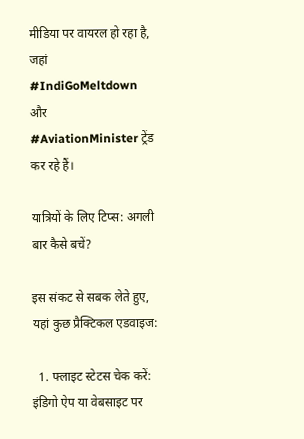मीडिया पर वायरल हो रहा है, जहां #IndiGoMeltdown और #AviationMinister ट्रेंड कर रहे हैं।

यात्रियों के लिए टिप्स: अगली बार कैसे बचें?

इस संकट से सबक लेते हुए, यहां कुछ प्रैक्टिकल एडवाइज:

  1. फ्लाइट स्टेटस चेक करें: इंडिगो ऐप या वेबसाइट पर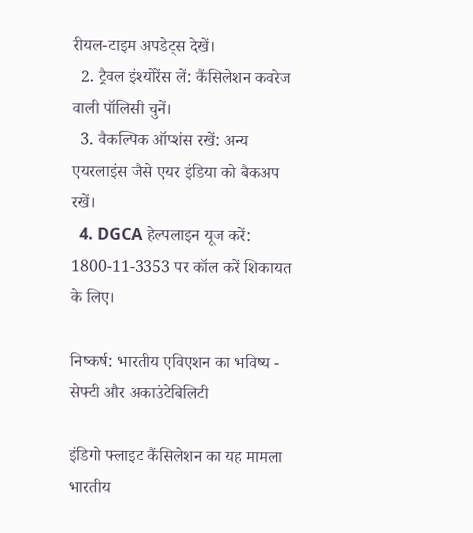रीयल-टाइम अपडेट्स देखें।
  2. ट्रैवल इंश्योरेंस लें: कैंसिलेशन कवरेज वाली पॉलिसी चुनें।
  3. वैकल्पिक ऑप्शंस रखें: अन्य एयरलाइंस जैसे एयर इंडिया को बैकअप रखें।
  4. DGCA हेल्पलाइन यूज करें: 1800-11-3353 पर कॉल करें शिकायत के लिए।

निष्कर्ष: भारतीय एविएशन का भविष्य - सेफ्टी और अकाउंटेबिलिटी

इंडिगो फ्लाइट कैंसिलेशन का यह मामला भारतीय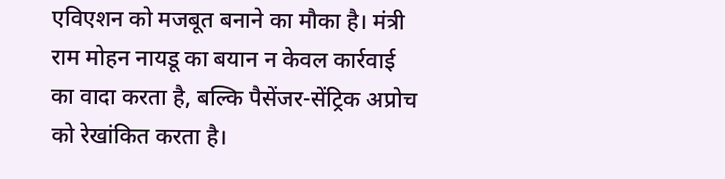एविएशन को मजबूत बनाने का मौका है। मंत्री राम मोहन नायडू का बयान न केवल कार्रवाई का वादा करता है, बल्कि पैसेंजर-सेंट्रिक अप्रोच को रेखांकित करता है।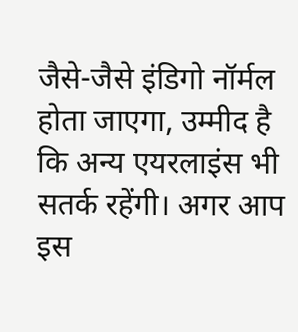जैसे-जैसे इंडिगो नॉर्मल होता जाएगा, उम्मीद है कि अन्य एयरलाइंस भी सतर्क रहेंगी। अगर आप इस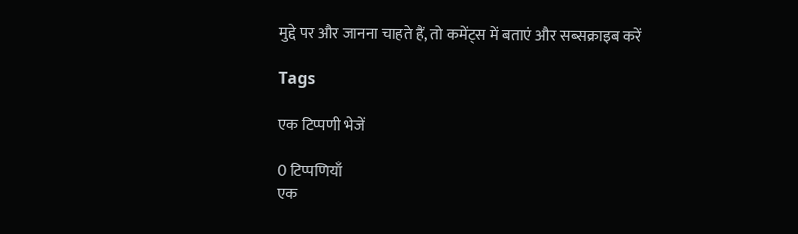मुद्दे पर और जानना चाहते हैं, तो कमेंट्स में बताएं और सब्सक्राइब करें

Tags

एक टिप्पणी भेजें

0 टिप्पणियाँ
एक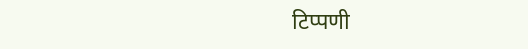टिप्पणी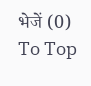भेजें (0)
To Top